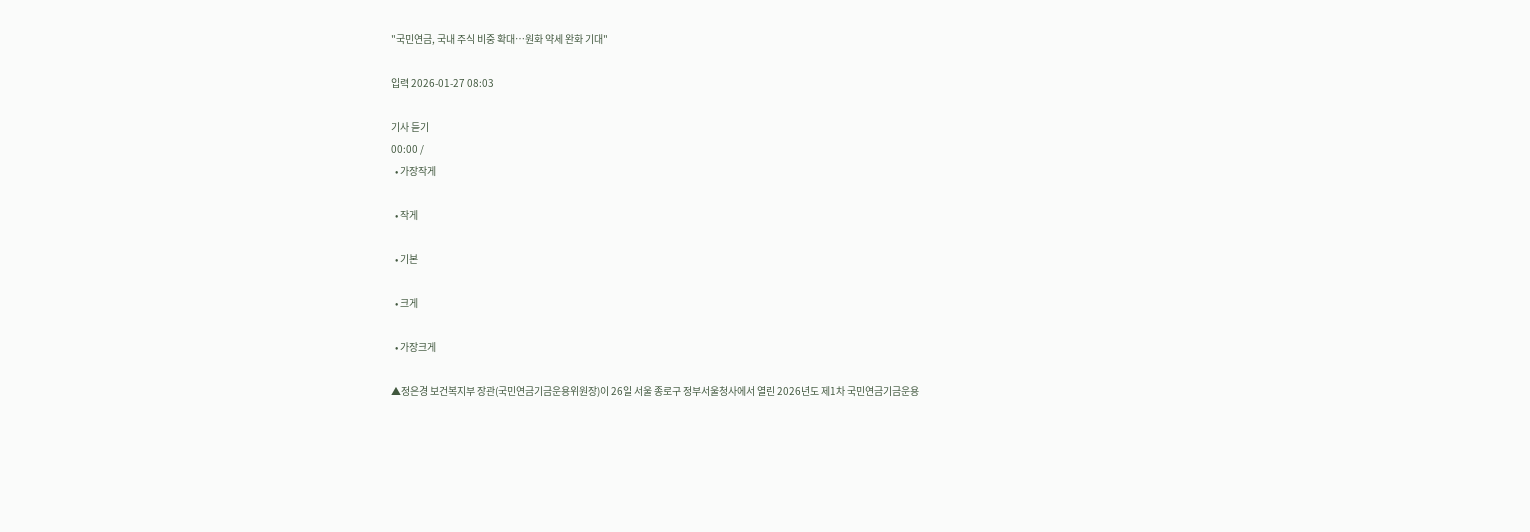"국민연금, 국내 주식 비중 확대…원화 약세 완화 기대"

입력 2026-01-27 08:03

기사 듣기
00:00 /
  • 가장작게

  • 작게

  • 기본

  • 크게

  • 가장크게

▲정은경 보건복지부 장관(국민연금기금운용위원장)이 26일 서울 종로구 정부서울청사에서 열린 2026년도 제1차 국민연금기금운용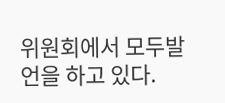위원회에서 모두발언을 하고 있다.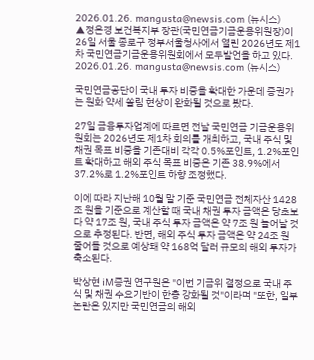2026.01.26. mangusta@newsis.com (뉴시스)
▲정은경 보건복지부 장관(국민연금기금운용위원장)이 26일 서울 종로구 정부서울청사에서 열린 2026년도 제1차 국민연금기금운용위원회에서 모두발언을 하고 있다. 2026.01.26. mangusta@newsis.com (뉴시스)

국민연금공단이 국내 투자 비중을 확대한 가운데 증권가는 원화 약세 쏠림 현상이 완화될 것으로 봤다.

27일 금융투자업계에 따르면 전날 국민연금 기금운용위원회는 2026년도 제1차 회의를 개최하고, 국내 주식 및 채권 목표 비중을 기존대비 각각 0.5%포인트, 1.2%포인트 확대하고 해외 주식 목표 비중은 기존 38.9%에서 37.2%로 1.2%포인트 하향 조정했다.

이에 따라 지난해 10월 말 기준 국민연금 전체자산 1428조 원을 기준으로 계산할 때 국내 채권 투자 금액은 당초보다 약 17조 원, 국내 주식 투자 금액은 약 7조 원 늘어날 것으로 추정된다. 반면, 해외 주식 투자 금액은 약 24조 원 줄어들 것으로 예상돼 약 168억 달러 규모의 해외 투자가 축소된다.

박상현 iM증권 연구원은 "이번 기금위 결정으로 국내 주식 및 채권 수요기반이 한층 강화될 것"이라며 "또한, 일부 논란은 있지만 국민연금의 해외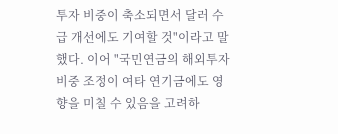투자 비중이 축소되면서 달러 수급 개선에도 기여할 것"이라고 말했다. 이어 "국민연금의 해외투자 비중 조정이 여타 연기금에도 영향을 미칠 수 있음을 고려하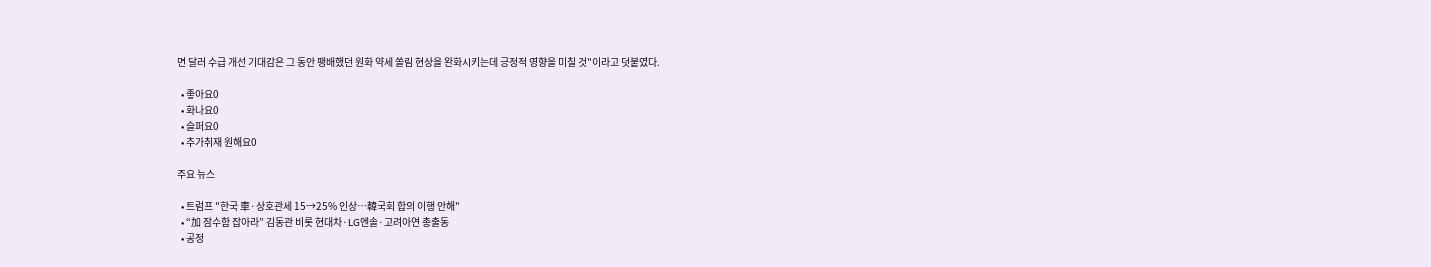면 달러 수급 개선 기대감은 그 동안 팽배했던 원화 약세 쏠림 현상을 완화시키는데 긍정적 영향을 미칠 것"이라고 덧붙였다.

  • 좋아요0
  • 화나요0
  • 슬퍼요0
  • 추가취재 원해요0

주요 뉴스

  • 트럼프 "한국 車·상호관세 15→25% 인상⋯韓국회 합의 이행 안해"
  • “加 잠수함 잡아라” 김동관 비롯 현대차·LG엔솔·고려아연 총출동
  • 공정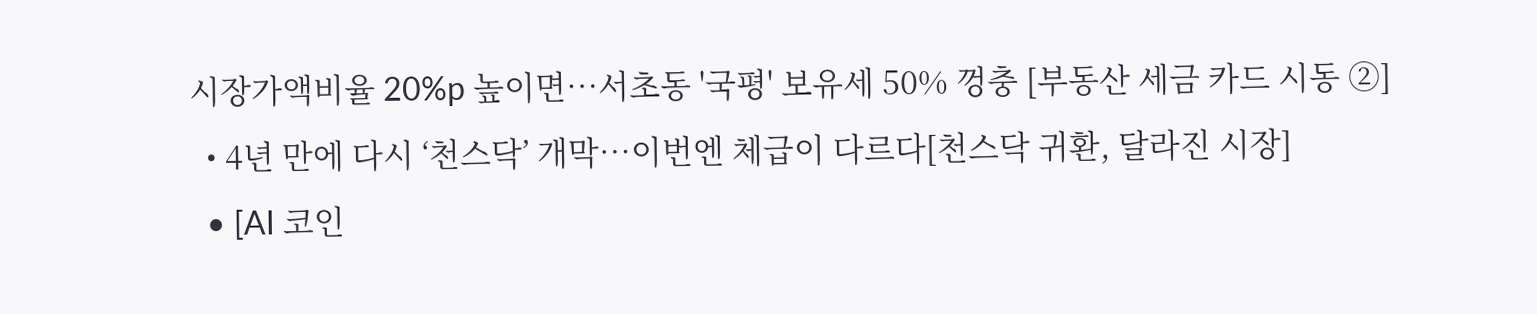시장가액비율 20%p 높이면⋯서초동 '국평' 보유세 50% 껑충 [부동산 세금 카드 시동 ②]
  • 4년 만에 다시 ‘천스닥’ 개막…이번엔 체급이 다르다[천스닥 귀환, 달라진 시장]
  • [AI 코인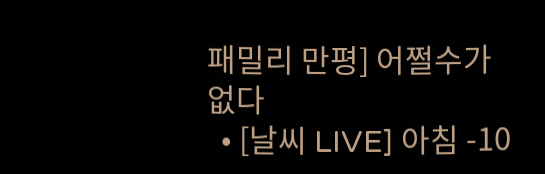패밀리 만평] 어쩔수가없다
  • [날씨 LIVE] 아침 -10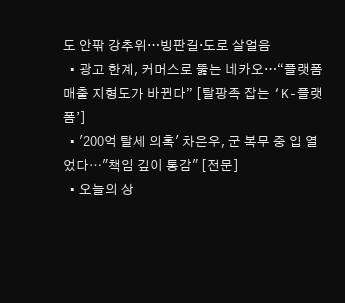도 안팎 강추위…빙판길·도로 살얼음
  • 광고 한계, 커머스로 뚫는 네카오…“플랫폼 매출 지형도가 바뀐다” [탈팡족 잡는 ‘K-플랫폼’]
  • '200억 탈세 의혹' 차은우, 군 복무 중 입 열었다⋯"책임 깊이 통감" [전문]
  • 오늘의 상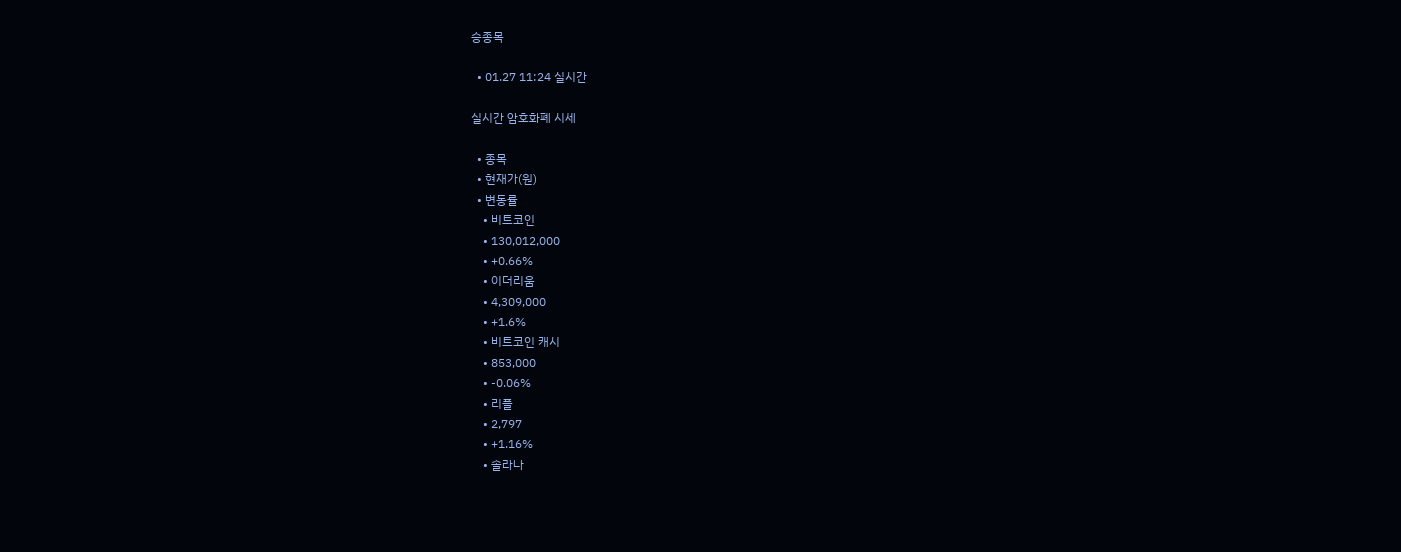승종목

  • 01.27 11:24 실시간

실시간 암호화폐 시세

  • 종목
  • 현재가(원)
  • 변동률
    • 비트코인
    • 130,012,000
    • +0.66%
    • 이더리움
    • 4,309,000
    • +1.6%
    • 비트코인 캐시
    • 853,000
    • -0.06%
    • 리플
    • 2,797
    • +1.16%
    • 솔라나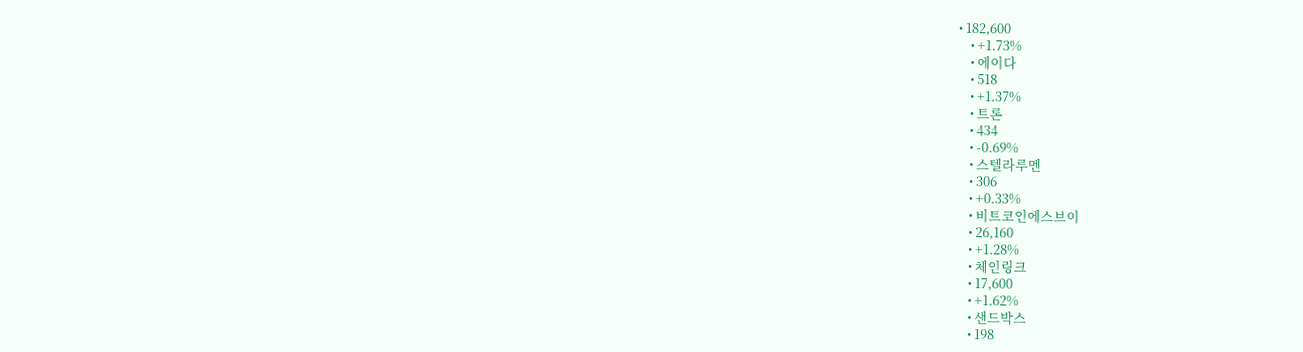• 182,600
    • +1.73%
    • 에이다
    • 518
    • +1.37%
    • 트론
    • 434
    • -0.69%
    • 스텔라루멘
    • 306
    • +0.33%
    • 비트코인에스브이
    • 26,160
    • +1.28%
    • 체인링크
    • 17,600
    • +1.62%
    • 샌드박스
    • 198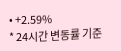• +2.59%
* 24시간 변동률 기준